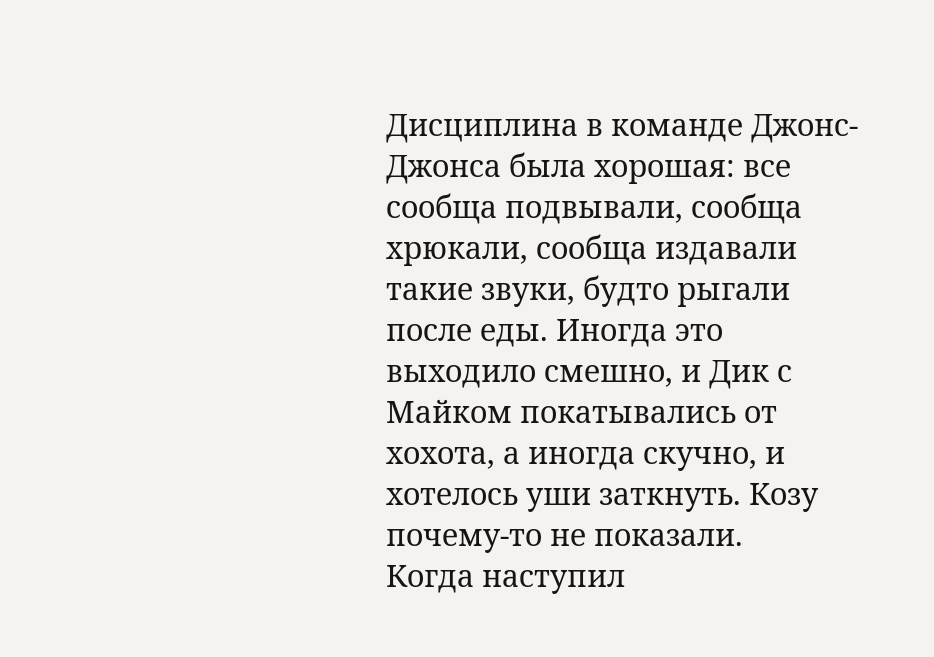Дисциплина в команде Джонс-Джонса была хорошая: все сообща подвывали, сообща хрюкали, сообща издавали такие звуки, будто рыгали после еды. Иногда это выходило смешно, и Дик с Майком покатывались от хохота, а иногда скучно, и хотелось уши заткнуть. Козу почему-то не показали.
Когда наступил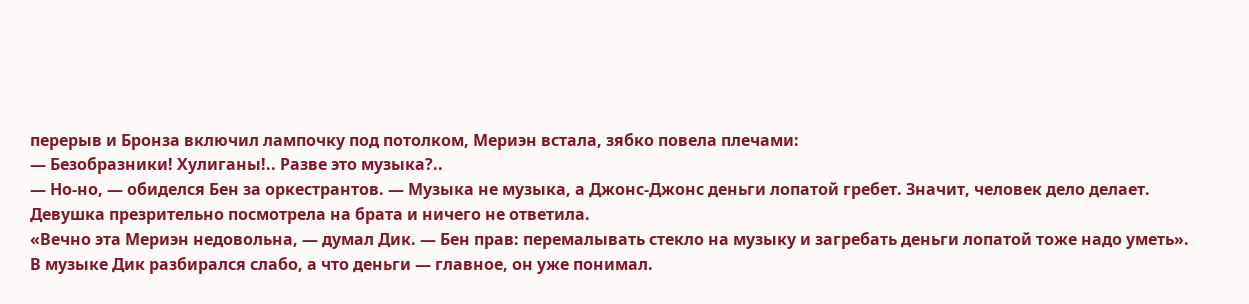перерыв и Бронза включил лампочку под потолком, Мериэн встала, зябко повела плечами:
— Безобразники! Хулиганы!.. Разве это музыка?..
— Но-но, — обиделся Бен за оркестрантов. — Музыка не музыка, а Джонс-Джонс деньги лопатой гребет. Значит, человек дело делает.
Девушка презрительно посмотрела на брата и ничего не ответила.
«Вечно эта Мериэн недовольна, — думал Дик. — Бен прав: перемалывать стекло на музыку и загребать деньги лопатой тоже надо уметь».
В музыке Дик разбирался слабо, а что деньги — главное, он уже понимал.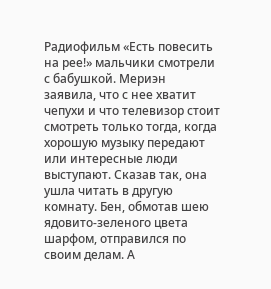Радиофильм «Есть повесить на рее!» мальчики смотрели с бабушкой. Мериэн заявила, что с нее хватит чепухи и что телевизор стоит смотреть только тогда, когда хорошую музыку передают или интересные люди выступают. Сказав так, она ушла читать в другую комнату. Бен, обмотав шею ядовито-зеленого цвета шарфом, отправился по своим делам. А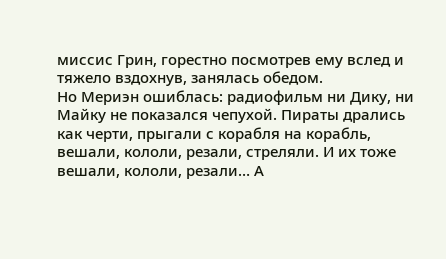миссис Грин, горестно посмотрев ему вслед и тяжело вздохнув, занялась обедом.
Но Мериэн ошиблась: радиофильм ни Дику, ни Майку не показался чепухой. Пираты дрались как черти, прыгали с корабля на корабль, вешали, кололи, резали, стреляли. И их тоже вешали, кололи, резали… А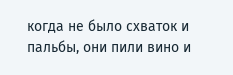когда не было схваток и пальбы, они пили вино и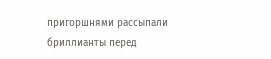пригоршнями рассыпали бриллианты перед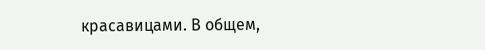красавицами. В общем,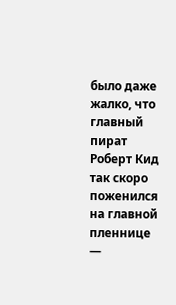было даже жалко, что главный пират Роберт Кид так скоро поженился на главной пленнице —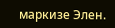маркизе Элен.